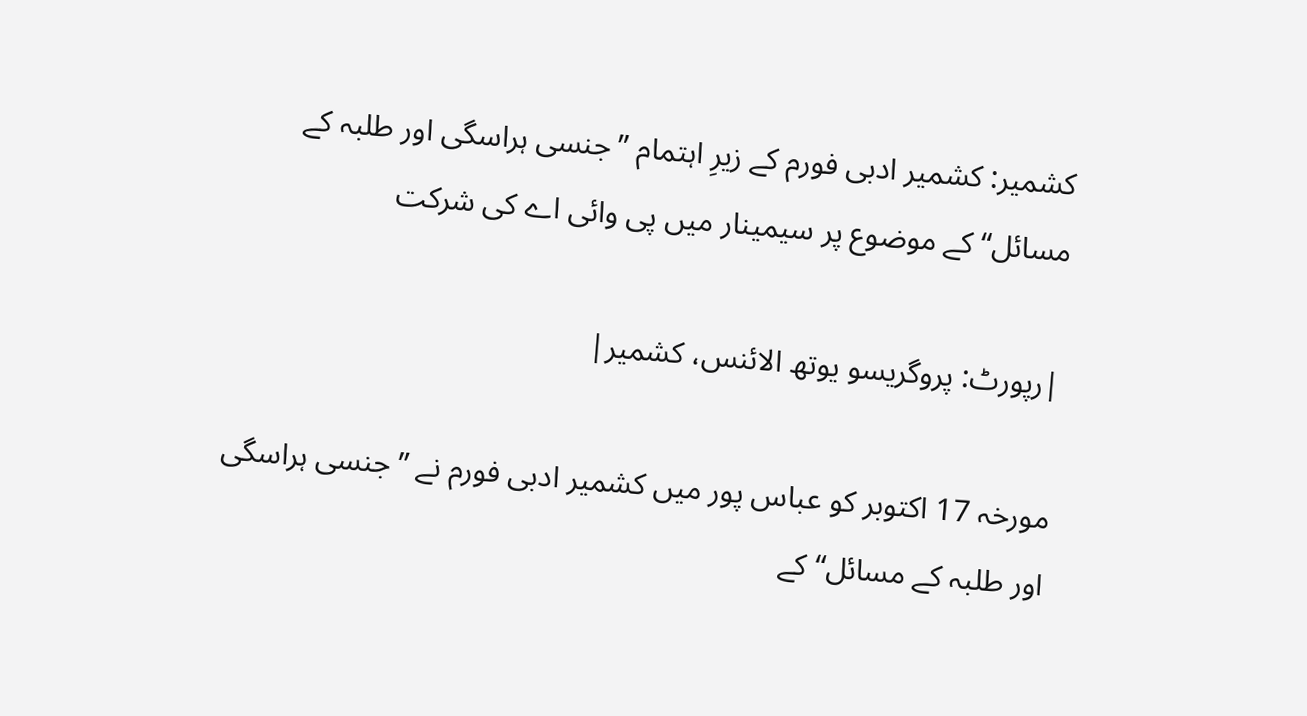کشمیر: کشمیر ادبی فورم کے زیرِ اہتمام ”جنسی ہراسگی اور طلبہ کے مسائل“ کے موضوع پر سیمینار میں پی وائی اے کی شرکت

|رپورٹ: پروگریسو یوتھ الائنس، کشمیر|

مورخہ 17 اکتوبر کو عباس پور میں کشمیر ادبی فورم نے ”جنسی ہراسگی اور طلبہ کے مسائل“ کے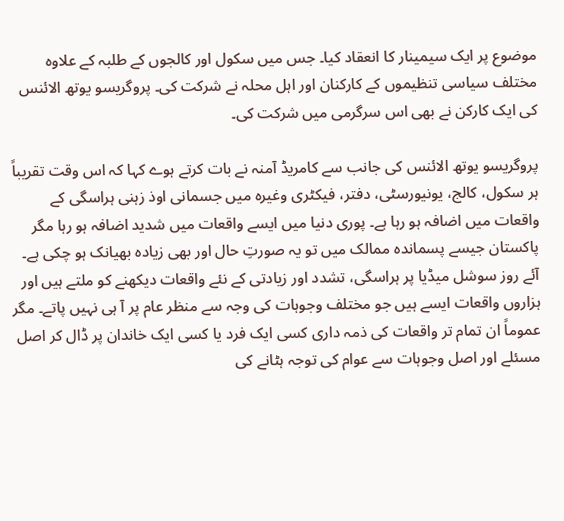موضوع پر ایک سیمینار کا انعقاد کیا۔ جس میں سکول اور کالجوں کے طلبہ کے علاوہ مختلف سیاسی تنظیموں کے کارکنان اور اہل محلہ نے شرکت کی۔ پروگریسو یوتھ الائنس کی ایک کارکن نے بھی اس سرگرمی میں شرکت کی۔

پروگریسو یوتھ الائنس کی جانب سے کامریڈ آمنہ نے بات کرتے ہوے کہا کہ اس وقت تقریباً ہر سکول، کالج، یونیورسٹی، دفتر، فیکٹری وغیرہ میں جسمانی اوذ زہنی ہراسگی کے واقعات میں اضافہ ہو رہا ہے۔ پوری دنیا میں ایسے واقعات میں شدید اضافہ ہو رہا مگر پاکستان جیسے پسماندہ ممالک میں تو یہ صورتِ حال اور بھی زیادہ بھیانک ہو چکی ہے۔ آئے روز سوشل میڈیا پر ہراسگی، تشدد اور زیادتی کے نئے واقعات دیکھنے کو ملتے ہیں اور ہزاروں واقعات ایسے ہیں جو مختلف وجوہات کی وجہ سے منظر عام پر آ ہی نہیں پاتے۔ مگر عموماً ان تمام تر واقعات کی ذمہ داری کسی ایک فرد یا کسی ایک خاندان پر ڈال کر اصل مسئلے اور اصل وجوہات سے عوام کی توجہ ہٹانے کی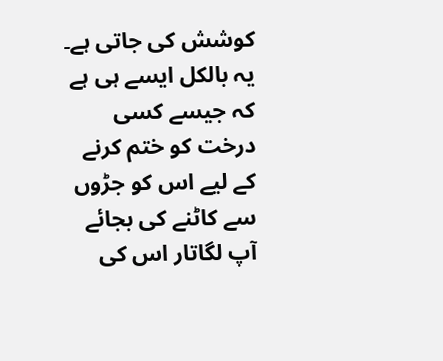کوشش کی جاتی ہے۔ یہ بالکل ایسے ہی ہے کہ جیسے کسی درخت کو ختم کرنے کے لیے اس کو جڑوں سے کاٹنے کی بجائے آپ لگاتار اس کی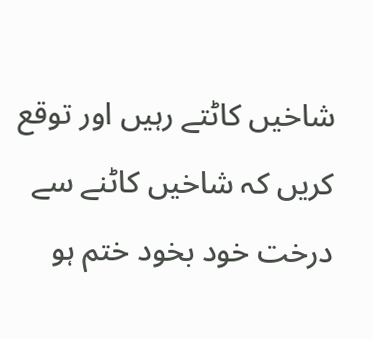شاخیں کاٹتے رہیں اور توقع کریں کہ شاخیں کاٹنے سے درخت خود بخود ختم ہو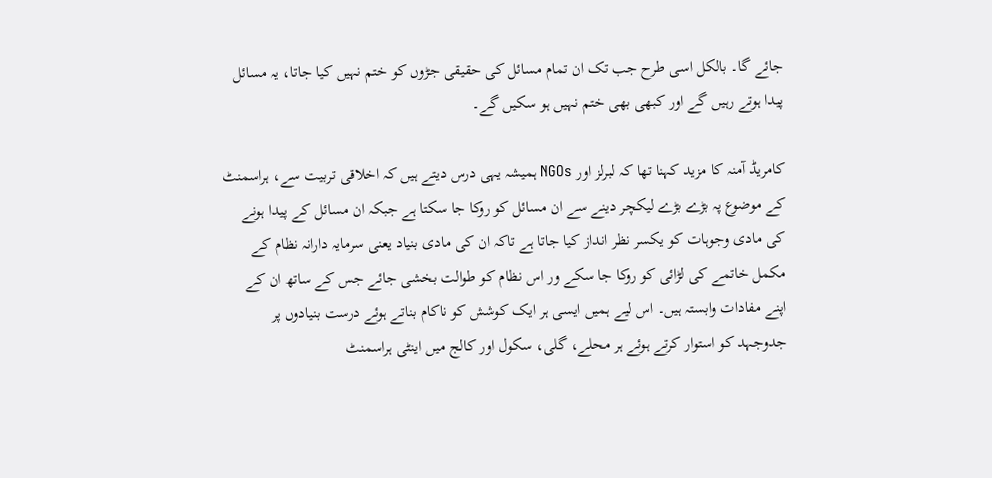جائے گا۔ بالکل اسی طرح جب تک ان تمام مسائل کی حقیقی جڑوں کو ختم نہیں کیا جاتا، یہ مسائل پیدا ہوتے رہیں گے اور کبھی بھی ختم نہیں ہو سکیں گے۔

کامریڈ آمنہ کا مزید کہنا تھا کہ لبرلز اور NGOs ہمیشہ یہی درس دیتے ہیں کہ اخلاقی تربیت سے، ہراسمنٹ کے موضوع پہ بڑے بڑے لیکچر دینے سے ان مسائل کو روکا جا سکتا ہے جبکہ ان مسائل کے پیدا ہونے کی مادی وجوہات کو یکسر نظر انداز کیا جاتا ہے تاکہ ان کی مادی بنیاد یعنی سرمایہ دارانہ نظام کے مکمل خاتمے کی لڑائی کو روکا جا سکے ور اس نظام کو طوالت بخشی جائے جس کے ساتھ ان کے اپنے مفادات وابستہ ہیں۔ اس لیے ہمیں ایسی ہر ایک کوشش کو ناکام بناتے ہوئے درست بنیادوں پر جدوجہد کو استوار کرتے ہوئے ہر محلے، گلی، سکول اور کالج میں اینٹی ہراسمنٹ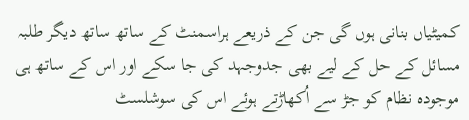کمیٹیاں بنانی ہوں گی جن کے ذریعے ہراسمنٹ کے ساتھ ساتھ دیگر طلبہ مسائل کے حل کے لیے بھی جدوجہد کی جا سکے اور اس کے ساتھ ہی موجودہ نظام کو جڑ سے اُکھاڑتے ہوئے اس کی سوشلسٹ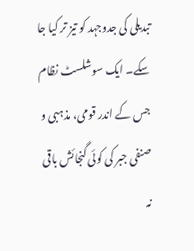تبدیلی کی جدوجہد کو تیز تر کیا جا سکے۔ ایک سوشلسٹ نظام جس کے اندر قومی، مذہبی و صنفی جبر کی کوئی گنجائش باقی نہ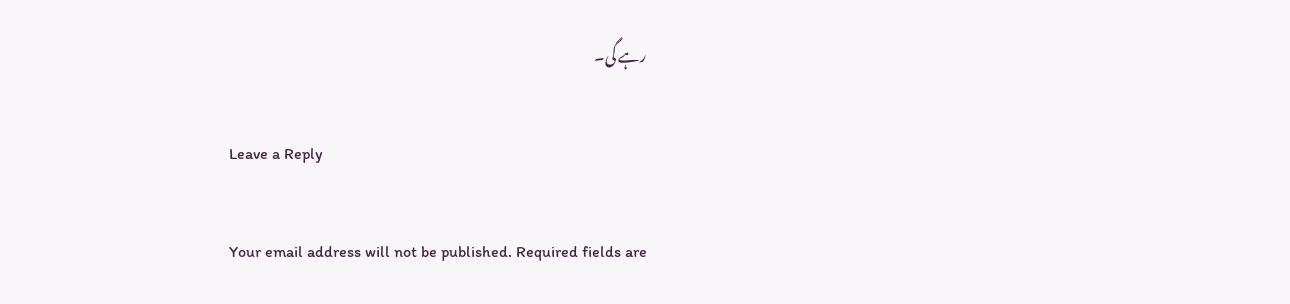رہے گی۔

Leave a Reply

Your email address will not be published. Required fields are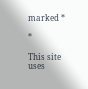marked *

*

This site uses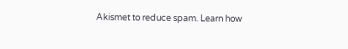Akismet to reduce spam. Learn how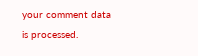your comment data is processed.